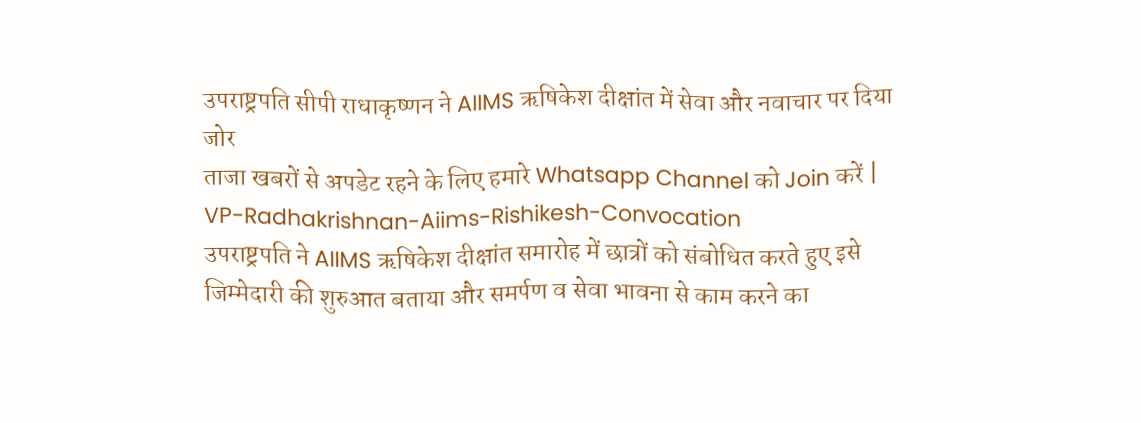उपराष्ट्रपति सीपी राधाकृष्णन ने AIIMS ऋषिकेश दीक्षांत में सेवा और नवाचार पर दिया जोर
ताजा खबरों से अपडेट रहने के लिए हमारे Whatsapp Channel को Join करें |
VP-Radhakrishnan-Aiims-Rishikesh-Convocation
उपराष्ट्रपति ने AIIMS ऋषिकेश दीक्षांत समारोह में छात्रों को संबोधित करते हुए इसे जिम्मेदारी की शुरुआत बताया और समर्पण व सेवा भावना से काम करने का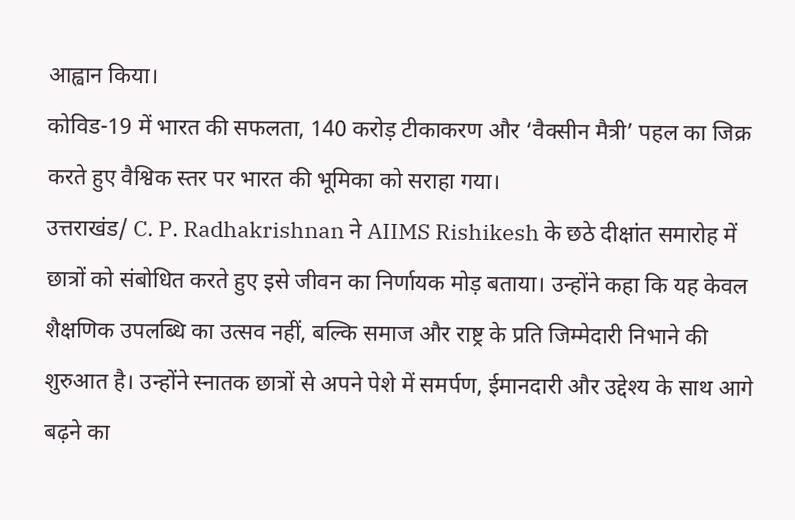आह्वान किया।
कोविड-19 में भारत की सफलता, 140 करोड़ टीकाकरण और ‘वैक्सीन मैत्री’ पहल का जिक्र करते हुए वैश्विक स्तर पर भारत की भूमिका को सराहा गया।
उत्तराखंड/ C. P. Radhakrishnan ने AIIMS Rishikesh के छठे दीक्षांत समारोह में छात्रों को संबोधित करते हुए इसे जीवन का निर्णायक मोड़ बताया। उन्होंने कहा कि यह केवल शैक्षणिक उपलब्धि का उत्सव नहीं, बल्कि समाज और राष्ट्र के प्रति जिम्मेदारी निभाने की शुरुआत है। उन्होंने स्नातक छात्रों से अपने पेशे में समर्पण, ईमानदारी और उद्देश्य के साथ आगे बढ़ने का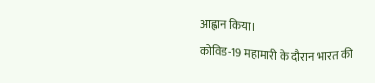आह्वान किया।
कोविड-19 महामारी के दौरान भारत की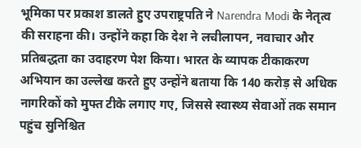भूमिका पर प्रकाश डालते हुए उपराष्ट्रपति ने Narendra Modi के नेतृत्व की सराहना की। उन्होंने कहा कि देश ने लचीलापन, नवाचार और प्रतिबद्धता का उदाहरण पेश किया। भारत के व्यापक टीकाकरण अभियान का उल्लेख करते हुए उन्होंने बताया कि 140 करोड़ से अधिक नागरिकों को मुफ्त टीके लगाए गए, जिससे स्वास्थ्य सेवाओं तक समान पहुंच सुनिश्चित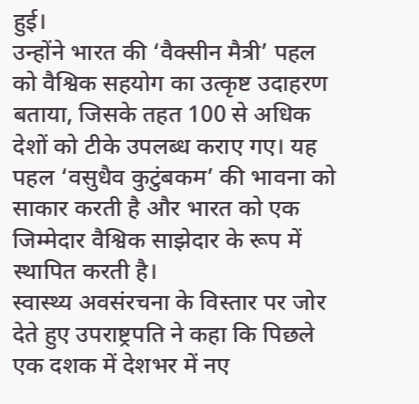हुई।
उन्होंने भारत की ‘वैक्सीन मैत्री’ पहल को वैश्विक सहयोग का उत्कृष्ट उदाहरण बताया, जिसके तहत 100 से अधिक देशों को टीके उपलब्ध कराए गए। यह पहल ‘वसुधैव कुटुंबकम’ की भावना को साकार करती है और भारत को एक जिम्मेदार वैश्विक साझेदार के रूप में स्थापित करती है।
स्वास्थ्य अवसंरचना के विस्तार पर जोर देते हुए उपराष्ट्रपति ने कहा कि पिछले एक दशक में देशभर में नए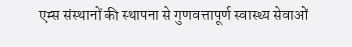एम्स संस्थानों की स्थापना से गुणवत्तापूर्ण स्वास्थ्य सेवाओं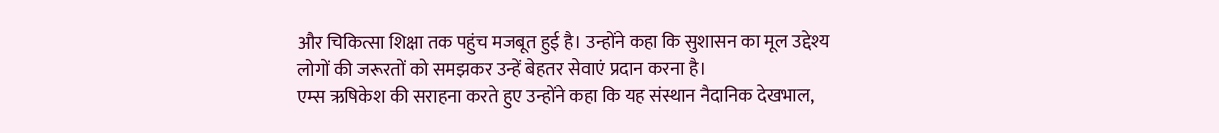और चिकित्सा शिक्षा तक पहुंच मजबूत हुई है। उन्होंने कहा कि सुशासन का मूल उद्देश्य लोगों की जरूरतों को समझकर उन्हें बेहतर सेवाएं प्रदान करना है।
एम्स ऋषिकेश की सराहना करते हुए उन्होंने कहा कि यह संस्थान नैदानिक देखभाल,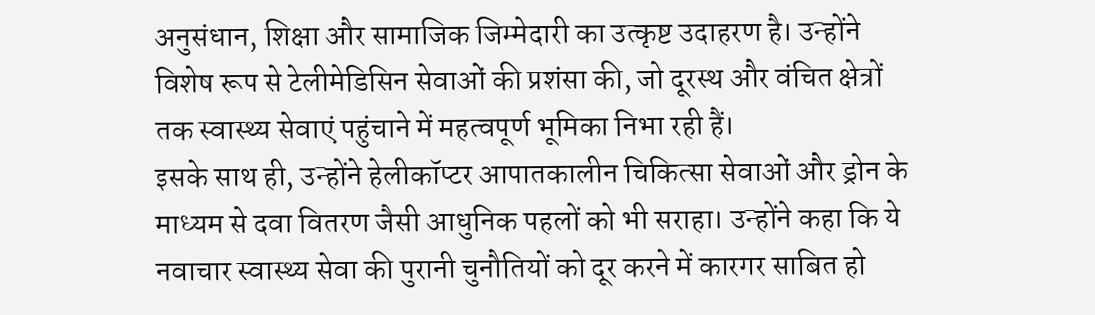अनुसंधान, शिक्षा और सामाजिक जिम्मेदारी का उत्कृष्ट उदाहरण है। उन्होंने विशेष रूप से टेलीमेडिसिन सेवाओं की प्रशंसा की, जो दूरस्थ और वंचित क्षेत्रों तक स्वास्थ्य सेवाएं पहुंचाने में महत्वपूर्ण भूमिका निभा रही हैं।
इसके साथ ही, उन्होंने हेलीकॉप्टर आपातकालीन चिकित्सा सेवाओं और ड्रोन के माध्यम से दवा वितरण जैसी आधुनिक पहलों को भी सराहा। उन्होंने कहा कि ये नवाचार स्वास्थ्य सेवा की पुरानी चुनौतियों को दूर करने में कारगर साबित हो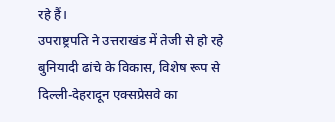रहे हैं।
उपराष्ट्रपति ने उत्तराखंड में तेजी से हो रहे बुनियादी ढांचे के विकास, विशेष रूप से दिल्ली-देहरादून एक्सप्रेसवे का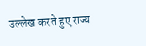उल्लेख करते हुए राज्य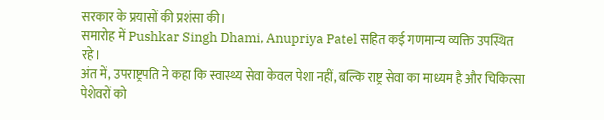सरकार के प्रयासों की प्रशंसा की।
समारोह में Pushkar Singh Dhami, Anupriya Patel सहित कई गणमान्य व्यक्ति उपस्थित रहे।
अंत में, उपराष्ट्रपति ने कहा कि स्वास्थ्य सेवा केवल पेशा नहीं, बल्कि राष्ट्र सेवा का माध्यम है और चिकित्सा पेशेवरों को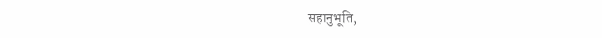सहानुभूति,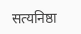सत्यनिष्ठा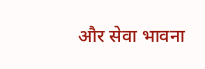और सेवा भावना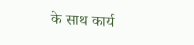के साथ कार्य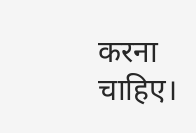करना चाहिए।